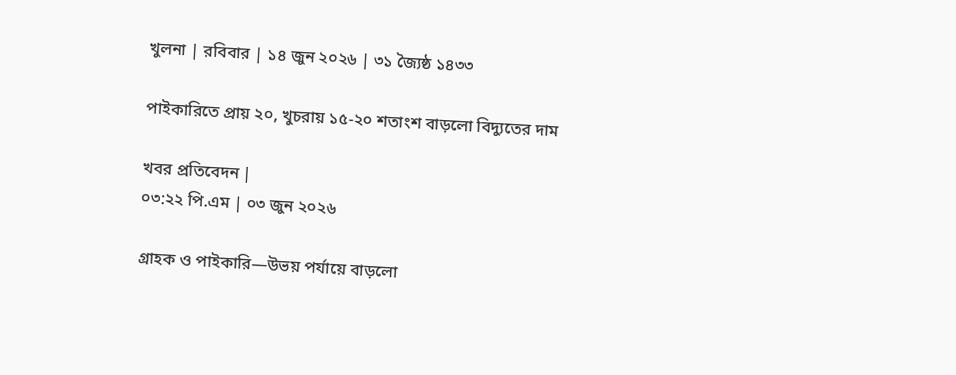খুলনা | রবিবার | ১৪ জুন ২০২৬ | ৩১ জ্যৈষ্ঠ ১৪৩৩

পাইকারিতে প্রায় ২০, খুচরায় ১৫-২০ শতাংশ বাড়লো বিদ্যুতের দাম

খবর প্রতিবেদন |
০৩:২২ পি.এম | ০৩ জুন ২০২৬

গ্রাহক ও পাইকারি—উভয় পর্যায়ে বাড়লো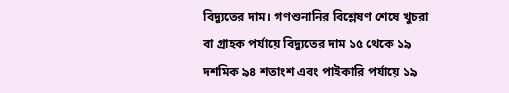বিদ্যুতের দাম। গণশুনানির বিশ্লেষণ শেষে খুচরা বা গ্রাহক পর্যায়ে বিদ্যুতের দাম ১৫ থেকে ১৯ দশমিক ৯৪ শতাংশ এবং পাইকারি পর্যায়ে ১৯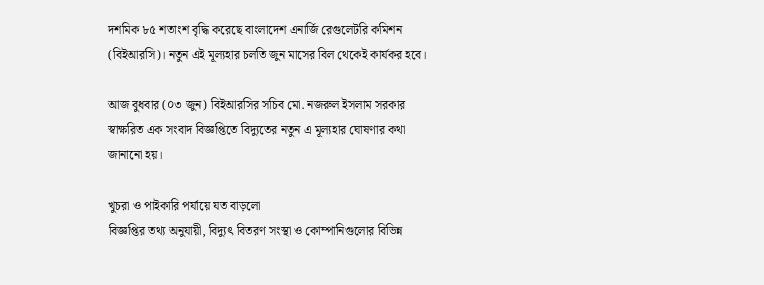দশমিক ৮৫ শতাংশ বৃদ্ধি করেছে বাংলাদেশ এনার্জি রেগুলেটরি কমিশন (বিইআরসি)। নতুন এই মূল্যহার চলতি জুন মাসের বিল থেকেই কার্যকর হবে।

আজ বুধবার (০৩ জুন) বিইআরসির সচিব মো. নজরুল ইসলাম সরকার স্বাক্ষরিত এক সংবাদ বিজ্ঞপ্তিতে বিদ্যুতের নতুন এ মূল্যহার ঘোষণার কথা জানানো হয়।

খুচরা ও পাইকারি পর্যায়ে যত বাড়লো
বিজ্ঞপ্তির তথ্য অনুযায়ী, বিদ্যুৎ বিতরণ সংস্থা ও কোম্পানিগুলোর বিভিন্ন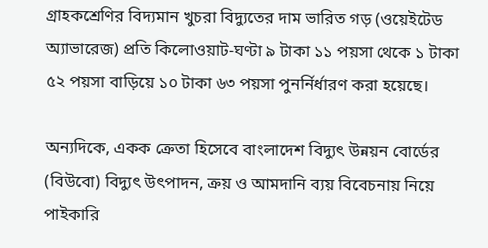গ্রাহকশ্রেণির বিদ্যমান খুচরা বিদ্যুতের দাম ভারিত গড় (ওয়েইটেড অ্যাভারেজ) প্রতি কিলোওয়াট-ঘণ্টা ৯ টাকা ১১ পয়সা থেকে ১ টাকা ৫২ পয়সা বাড়িয়ে ১০ টাকা ৬৩ পয়সা পুনর্নির্ধারণ করা হয়েছে।

অন্যদিকে, একক ক্রেতা হিসেবে বাংলাদেশ বিদ্যুৎ উন্নয়ন বোর্ডের (বিউবো) বিদ্যুৎ উৎপাদন, ক্রয় ও আমদানি ব্যয় বিবেচনায় নিয়ে পাইকারি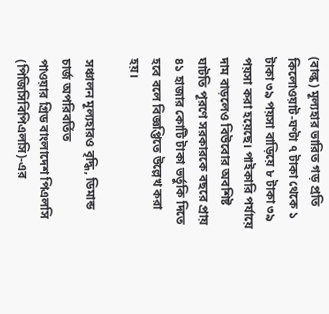(বাল্ক) মূল্যহার ভারিত গড় প্রতি কিলোওয়াট-ঘণ্টা ৭ টাকা থেকে ১ টাকা ৩৯ পয়সা বাড়িয়ে ৮ টাকা ৩৯ পয়সা করা হয়েছে। পাইকারি পর্যায়ে দাম বাড়লেও বিউবোর অবশিষ্ট ঘাটতি পূরণে সরকারকে বছরে প্রায় ৪১ হাজার কোটি টাকা ভর্তুকি দিতে হবে বলে বিজ্ঞপ্তিতে উল্লেখ করা হয়।

সঞ্চালন মূল্যহারও বৃদ্ধি, ডিমান্ড চার্জ অপরিবর্তিত
পাওয়ার গ্রিড বাংলাদেশ পিএলসি (পিজিসিবিপিএলসি)-এর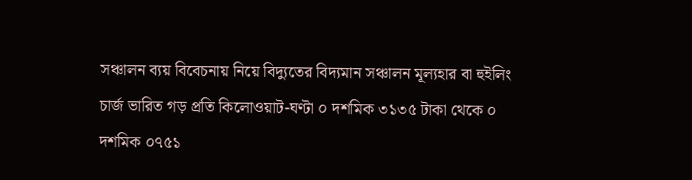সঞ্চালন ব্যয় বিবেচনায় নিয়ে বিদ্যুতের বিদ্যমান সঞ্চালন মূল্যহার বা হুইলিং চার্জ ভারিত গড় প্রতি কিলোওয়াট-ঘণ্টা ০ দশমিক ৩১৩৫ টাকা থেকে ০ দশমিক ০৭৫১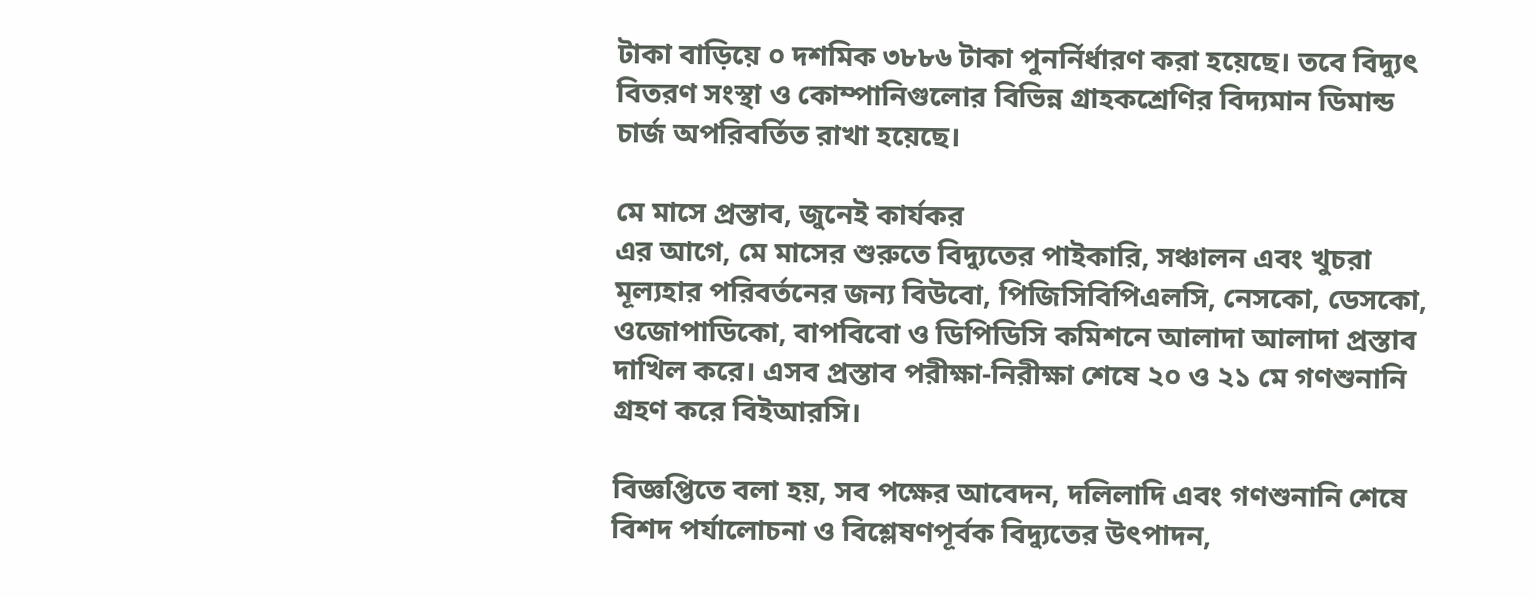টাকা বাড়িয়ে ০ দশমিক ৩৮৮৬ টাকা পুনর্নির্ধারণ করা হয়েছে। তবে বিদ্যুৎ বিতরণ সংস্থা ও কোম্পানিগুলোর বিভিন্ন গ্রাহকশ্রেণির বিদ্যমান ডিমান্ড চার্জ অপরিবর্তিত রাখা হয়েছে।

মে মাসে প্রস্তাব, জুনেই কার্যকর
এর আগে, মে মাসের শুরুতে বিদ্যুতের পাইকারি, সঞ্চালন এবং খুচরা মূল্যহার পরিবর্তনের জন্য বিউবো, পিজিসিবিপিএলসি, নেসকো, ডেসকো, ওজোপাডিকো, বাপবিবো ও ডিপিডিসি কমিশনে আলাদা আলাদা প্রস্তাব দাখিল করে। এসব প্রস্তাব পরীক্ষা-নিরীক্ষা শেষে ২০ ও ২১ মে গণশুনানি গ্রহণ করে বিইআরসি।

বিজ্ঞপ্তিতে বলা হয়, সব পক্ষের আবেদন, দলিলাদি এবং গণশুনানি শেষে বিশদ পর্যালোচনা ও বিশ্লেষণপূর্বক বিদ্যুতের উৎপাদন,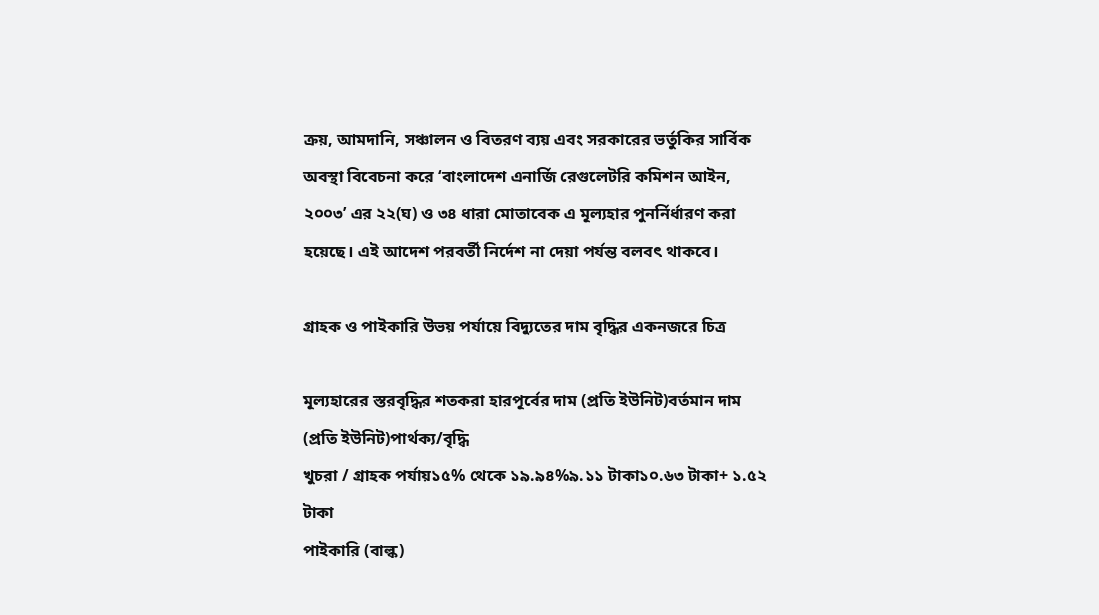ক্রয়, আমদানি, সঞ্চালন ও বিতরণ ব্যয় এবং সরকারের ভর্তুকির সার্বিক অবস্থা বিবেচনা করে ‘বাংলাদেশ এনার্জি রেগুলেটরি কমিশন আইন, ২০০৩’ এর ২২(ঘ) ও ৩৪ ধারা মোতাবেক এ মূল্যহার পুনর্নির্ধারণ করা হয়েছে। এই আদেশ পরবর্তী নির্দেশ না দেয়া পর্যন্ত বলবৎ থাকবে।

গ্রাহক ও পাইকারি উভয় পর্যায়ে বিদ্যুতের দাম বৃদ্ধির একনজরে চিত্র

মূল্যহারের স্তরবৃদ্ধির শতকরা হারপূর্বের দাম (প্রতি ইউনিট)বর্তমান দাম (প্রতি ইউনিট)পার্থক্য/বৃদ্ধি
খুচরা / গ্রাহক পর্যায়১৫% থেকে ১৯.৯৪%৯.১১ টাকা১০.৬৩ টাকা+ ১.৫২ টাকা
পাইকারি (বাল্ক)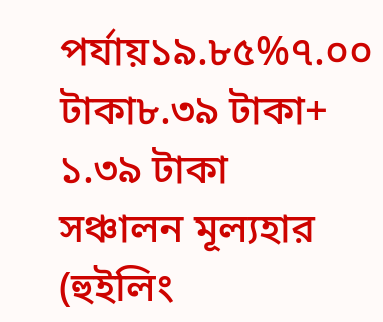পর্যায়১৯.৮৫%৭.০০ টাকা৮.৩৯ টাকা+ ১.৩৯ টাকা
সঞ্চালন মূল্যহার (হুইলিং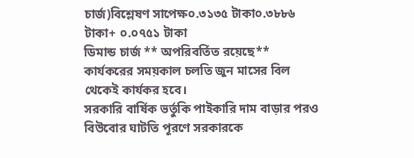চার্জ)বিশ্লেষণ সাপেক্ষ০.৩১৩৫ টাকা০.৩৮৮৬ টাকা+ ০.০৭৫১ টাকা
ডিমান্ড চার্জ ** অপরিবর্তিত রয়েছে**
কার্যকরের সময়কাল চলতি জুন মাসের বিল থেকেই কার্যকর হবে।
সরকারি বার্ষিক ভর্তুকি পাইকারি দাম বাড়ার পরও বিউবোর ঘাটতি পূরণে সরকারকে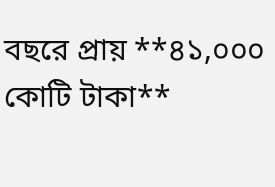বছরে প্রায় **৪১,০০০ কোটি টাকা**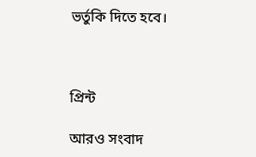ভর্তুকি দিতে হবে।



প্রিন্ট

আরও সংবাদ